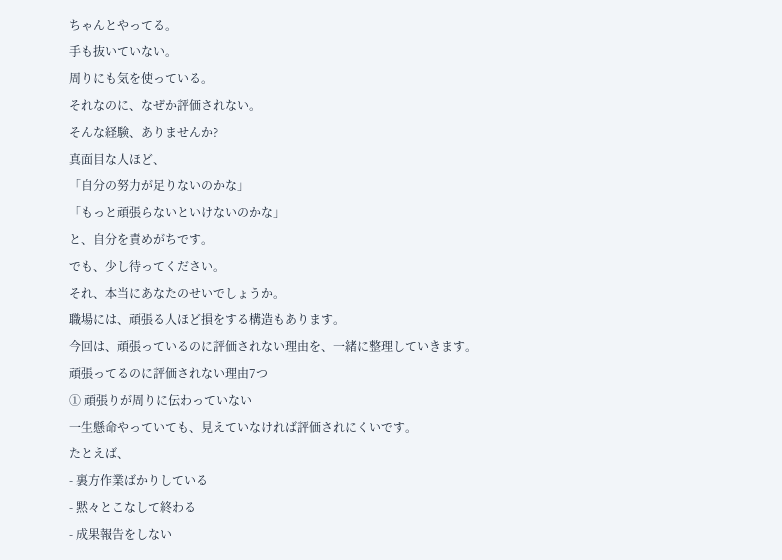ちゃんとやってる。
手も抜いていない。
周りにも気を使っている。
それなのに、なぜか評価されない。
そんな経験、ありませんか?
真面目な人ほど、
「自分の努力が足りないのかな」
「もっと頑張らないといけないのかな」
と、自分を責めがちです。
でも、少し待ってください。
それ、本当にあなたのせいでしょうか。
職場には、頑張る人ほど損をする構造もあります。
今回は、頑張っているのに評価されない理由を、一緒に整理していきます。
頑張ってるのに評価されない理由7つ
① 頑張りが周りに伝わっていない
一生懸命やっていても、見えていなければ評価されにくいです。
たとえば、
- 裏方作業ばかりしている
- 黙々とこなして終わる
- 成果報告をしない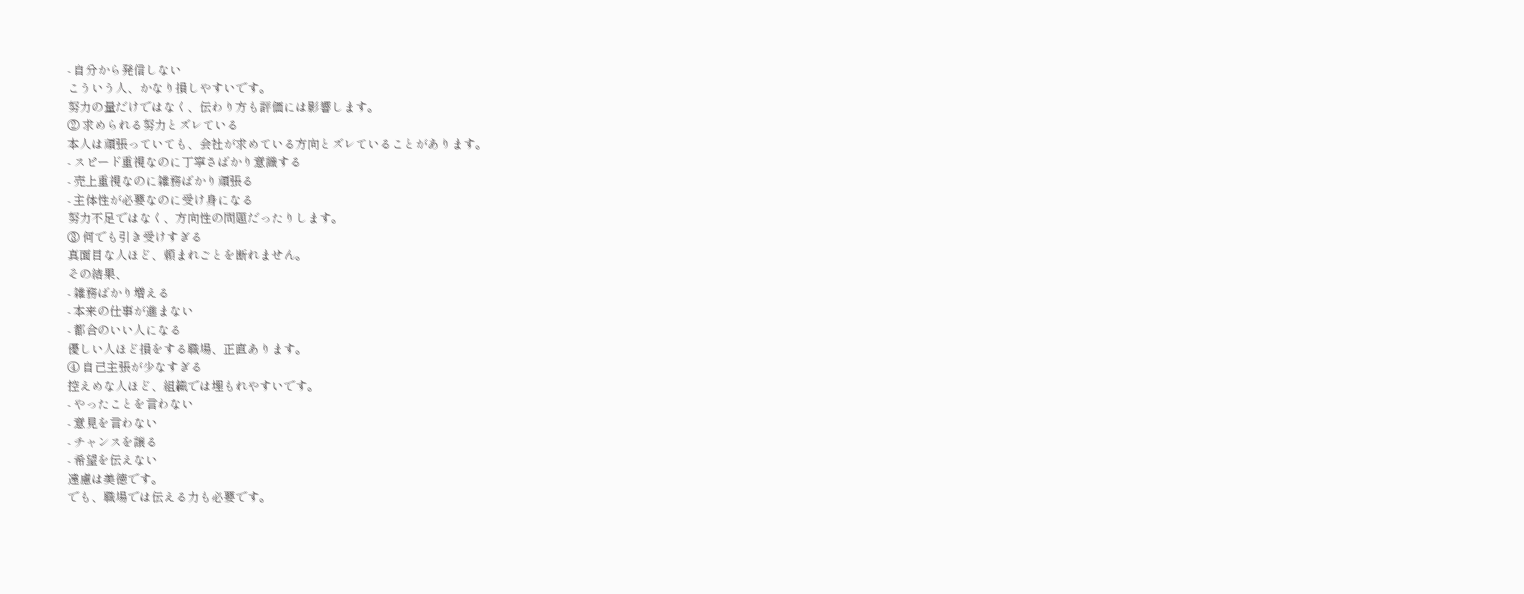- 自分から発信しない
こういう人、かなり損しやすいです。
努力の量だけではなく、伝わり方も評価には影響します。
② 求められる努力とズレている
本人は頑張っていても、会社が求めている方向とズレていることがあります。
- スピード重視なのに丁寧さばかり意識する
- 売上重視なのに雑務ばかり頑張る
- 主体性が必要なのに受け身になる
努力不足ではなく、方向性の問題だったりします。
③ 何でも引き受けすぎる
真面目な人ほど、頼まれごとを断れません。
その結果、
- 雑務ばかり増える
- 本来の仕事が進まない
- 都合のいい人になる
優しい人ほど損をする職場、正直あります。
④ 自己主張が少なすぎる
控えめな人ほど、組織では埋もれやすいです。
- やったことを言わない
- 意見を言わない
- チャンスを譲る
- 希望を伝えない
遠慮は美徳です。
でも、職場では伝える力も必要です。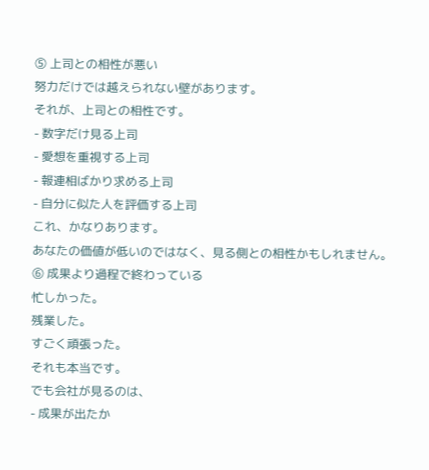⑤ 上司との相性が悪い
努力だけでは越えられない壁があります。
それが、上司との相性です。
- 数字だけ見る上司
- 愛想を重視する上司
- 報連相ばかり求める上司
- 自分に似た人を評価する上司
これ、かなりあります。
あなたの価値が低いのではなく、見る側との相性かもしれません。
⑥ 成果より過程で終わっている
忙しかった。
残業した。
すごく頑張った。
それも本当です。
でも会社が見るのは、
- 成果が出たか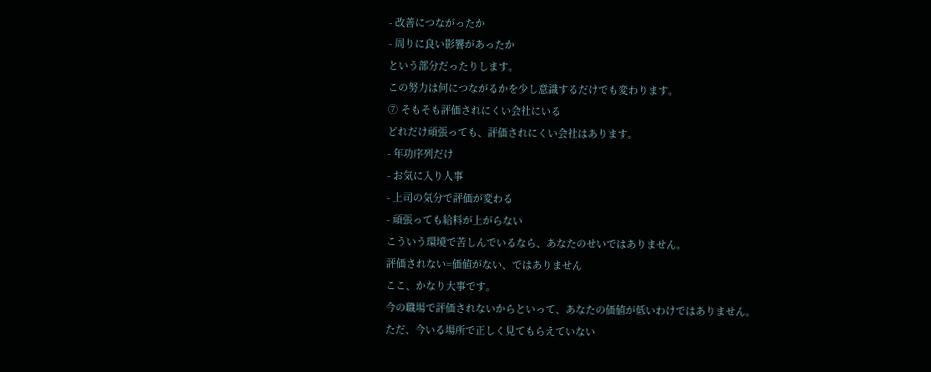- 改善につながったか
- 周りに良い影響があったか
という部分だったりします。
この努力は何につながるかを少し意識するだけでも変わります。
⑦ そもそも評価されにくい会社にいる
どれだけ頑張っても、評価されにくい会社はあります。
- 年功序列だけ
- お気に入り人事
- 上司の気分で評価が変わる
- 頑張っても給料が上がらない
こういう環境で苦しんでいるなら、あなたのせいではありません。
評価されない=価値がない、ではありません
ここ、かなり大事です。
今の職場で評価されないからといって、あなたの価値が低いわけではありません。
ただ、今いる場所で正しく見てもらえていない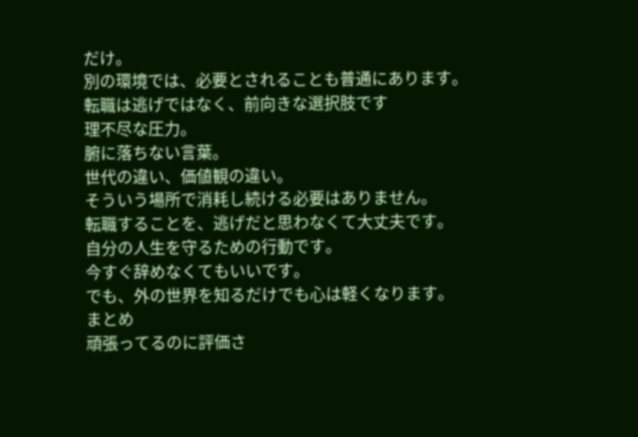だけ。
別の環境では、必要とされることも普通にあります。
転職は逃げではなく、前向きな選択肢です
理不尽な圧力。
腑に落ちない言葉。
世代の違い、価値観の違い。
そういう場所で消耗し続ける必要はありません。
転職することを、逃げだと思わなくて大丈夫です。
自分の人生を守るための行動です。
今すぐ辞めなくてもいいです。
でも、外の世界を知るだけでも心は軽くなります。
まとめ
頑張ってるのに評価さ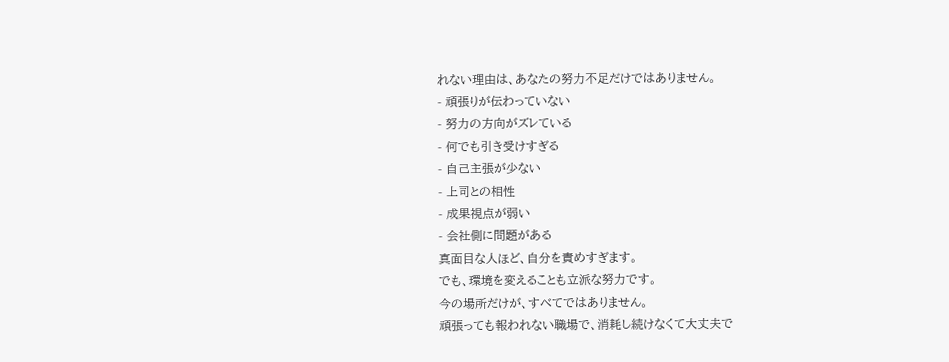れない理由は、あなたの努力不足だけではありません。
- 頑張りが伝わっていない
- 努力の方向がズレている
- 何でも引き受けすぎる
- 自己主張が少ない
- 上司との相性
- 成果視点が弱い
- 会社側に問題がある
真面目な人ほど、自分を責めすぎます。
でも、環境を変えることも立派な努力です。
今の場所だけが、すべてではありません。
頑張っても報われない職場で、消耗し続けなくて大丈夫で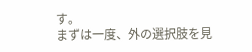す。
まずは一度、外の選択肢を見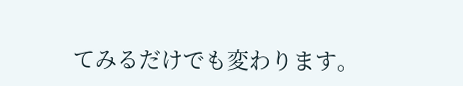てみるだけでも変わります。